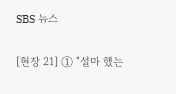SBS 뉴스

[현장 21] ① "설마 했는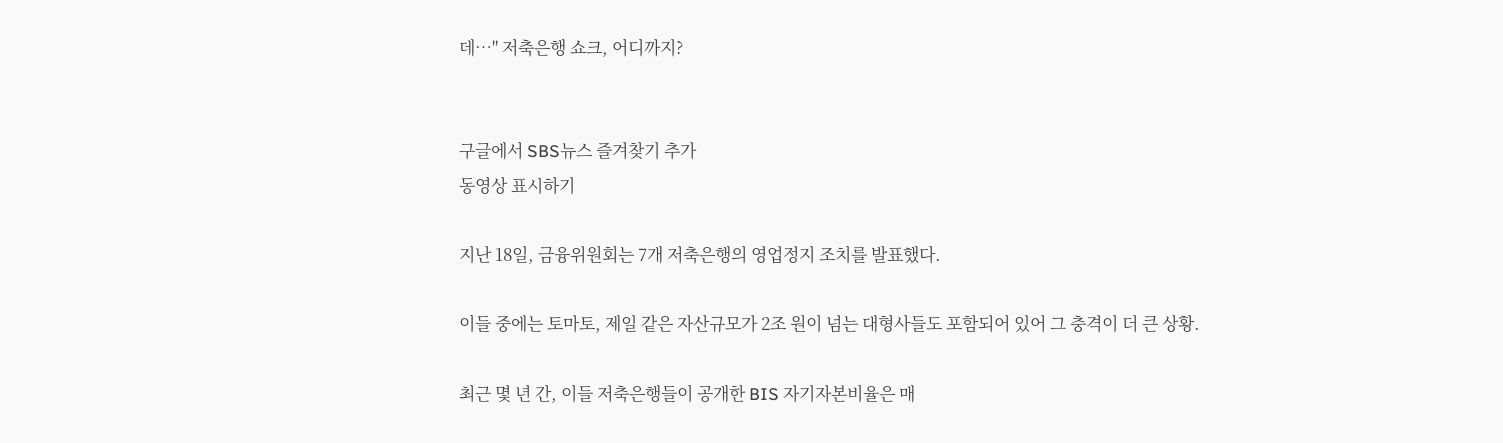데…" 저축은행 쇼크, 어디까지?


구글에서 SBS뉴스 즐겨찾기 추가
동영상 표시하기

지난 18일, 금융위원회는 7개 저축은행의 영업정지 조치를 발표했다.

이들 중에는 토마토, 제일 같은 자산규모가 2조 원이 넘는 대형사들도 포함되어 있어 그 충격이 더 큰 상황.

최근 몇 년 간, 이들 저축은행들이 공개한 BIS 자기자본비율은 매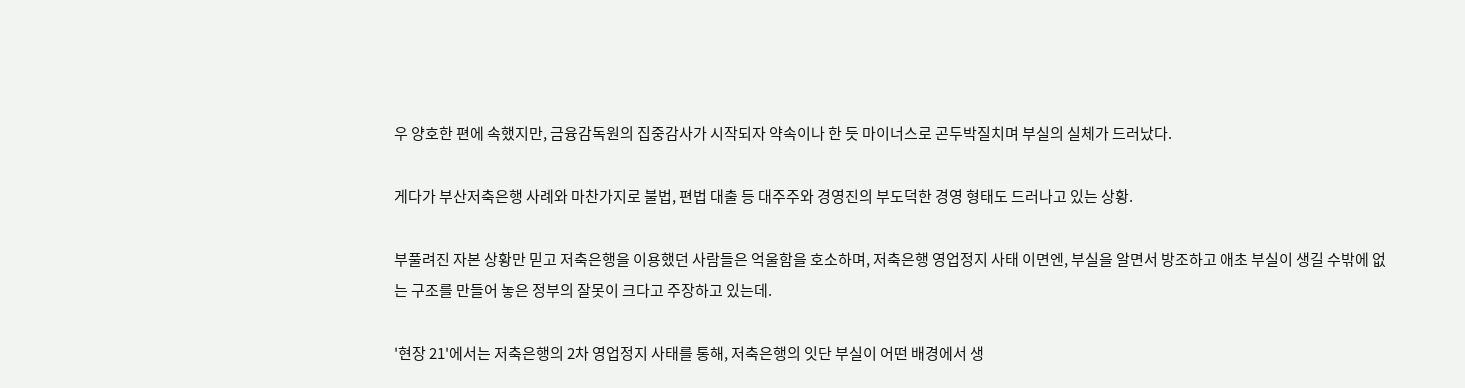우 양호한 편에 속했지만, 금융감독원의 집중감사가 시작되자 약속이나 한 듯 마이너스로 곤두박질치며 부실의 실체가 드러났다.

게다가 부산저축은행 사례와 마찬가지로 불법, 편법 대출 등 대주주와 경영진의 부도덕한 경영 형태도 드러나고 있는 상황.

부풀려진 자본 상황만 믿고 저축은행을 이용했던 사람들은 억울함을 호소하며, 저축은행 영업정지 사태 이면엔, 부실을 알면서 방조하고 애초 부실이 생길 수밖에 없는 구조를 만들어 놓은 정부의 잘못이 크다고 주장하고 있는데.

'현장 21'에서는 저축은행의 2차 영업정지 사태를 통해, 저축은행의 잇단 부실이 어떤 배경에서 생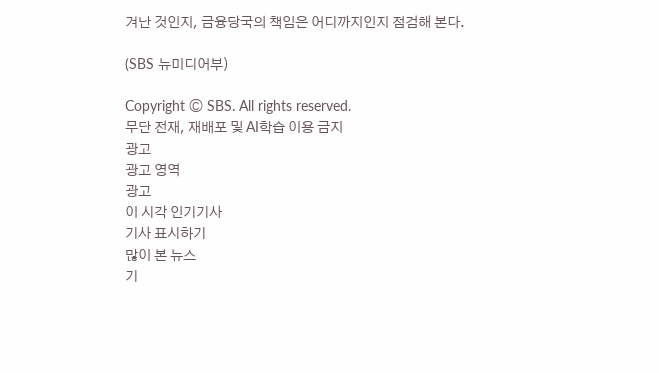겨난 것인지, 금융당국의 책임은 어디까지인지 점검해 본다.

(SBS 뉴미디어부)

Copyright Ⓒ SBS. All rights reserved.
무단 전재, 재배포 및 AI학습 이용 금지
광고
광고 영역
광고
이 시각 인기기사
기사 표시하기
많이 본 뉴스
기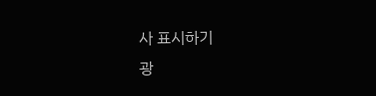사 표시하기
광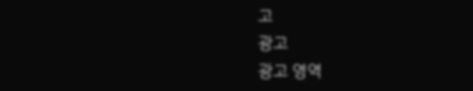고
광고
광고 영역